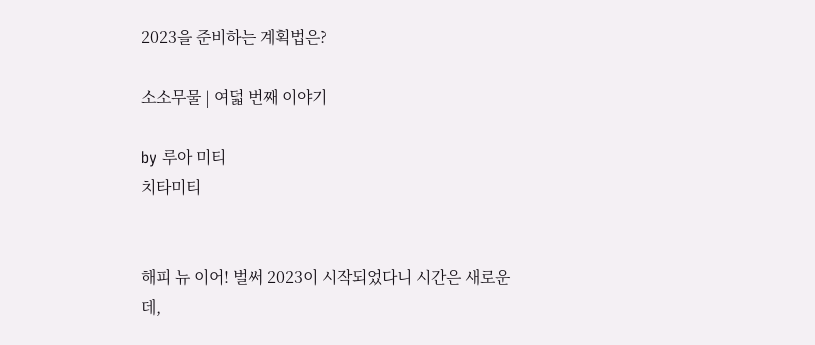2023을 준비하는 계획법은?

소소무물 | 여덟 번째 이야기

by 루아 미티
치타미티


해피 뉴 이어! 벌써 2023이 시작되었다니 시간은 새로운데,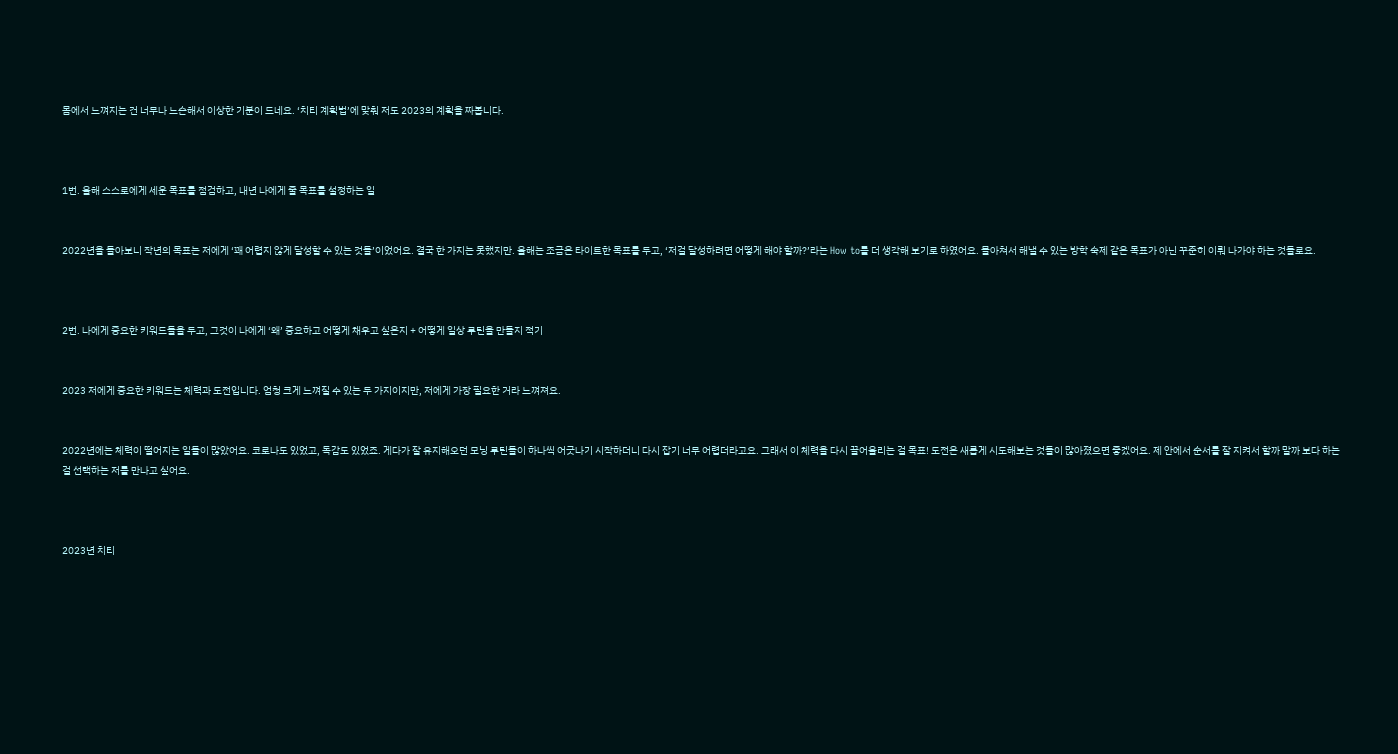몸에서 느껴지는 건 너무나 느슨해서 이상한 기분이 드네요. ‘치티 계획법’에 맞춰 저도 2023의 계획을 짜봅니다.



1번. 올해 스스로에게 세운 목표를 점검하고, 내년 나에게 줄 목표를 설정하는 일


2022년을 돌아보니 작년의 목표는 저에게 ‘꽤 어렵지 않게 달성할 수 있는 것들’이었어요. 결국 한 가지는 못했지만. 올해는 조금은 타이트한 목표를 두고, ‘저걸 달성하려면 어떻게 해야 할까?’라는 How to를 더 생각해 보기로 하였어요. 몰아쳐서 해낼 수 있는 방학 숙제 같은 목표가 아닌 꾸준히 이뤄 나가야 하는 것들로요.



2번. 나에게 중요한 키워드들을 두고, 그것이 나에게 ‘왜’ 중요하고 어떻게 채우고 싶은지 + 어떻게 일상 루틴을 만들지 적기


2023 저에게 중요한 키워드는 체력과 도전입니다. 엄청 크게 느껴질 수 있는 두 가지이지만, 저에게 가장 필요한 거라 느껴져요.


2022년에는 체력이 떨어지는 일들이 많았어요. 코로나도 있었고, 독감도 있었죠. 게다가 잘 유지해오던 모닝 루틴들이 하나씩 어긋나기 시작하더니 다시 잡기 너무 어렵더라고요. 그래서 이 체력을 다시 끌어올리는 걸 목표! 도전은 새롭게 시도해보는 것들이 많아졌으면 좋겠어요. 제 안에서 순서를 잘 지켜서 할까 말까 보다 하는 걸 선택하는 저를 만나고 싶어요.



2023년 치티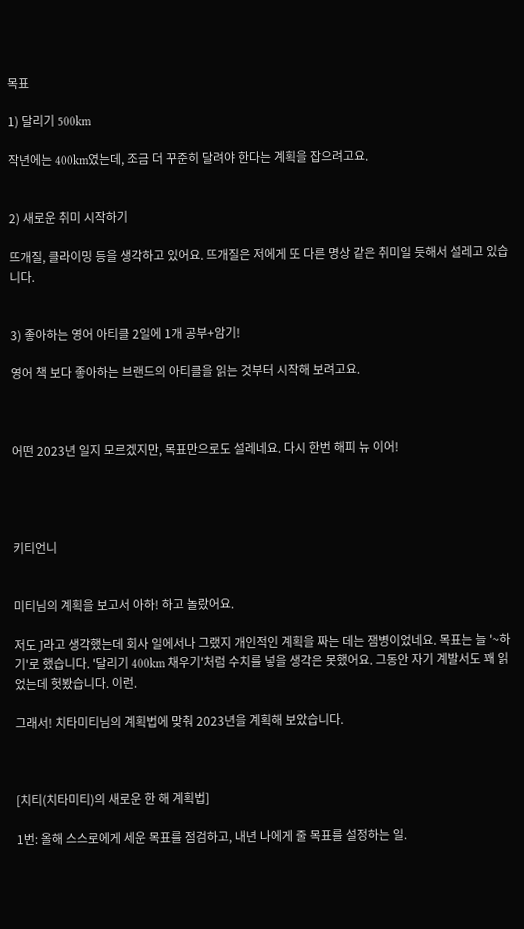목표

1) 달리기 500km

작년에는 400km였는데, 조금 더 꾸준히 달려야 한다는 계획을 잡으려고요.


2) 새로운 취미 시작하기

뜨개질, 클라이밍 등을 생각하고 있어요. 뜨개질은 저에게 또 다른 명상 같은 취미일 듯해서 설레고 있습니다.


3) 좋아하는 영어 아티클 2일에 1개 공부+암기!

영어 책 보다 좋아하는 브랜드의 아티클을 읽는 것부터 시작해 보려고요.



어떤 2023년 일지 모르겠지만, 목표만으로도 설레네요. 다시 한번 해피 뉴 이어!




키티언니


미티님의 계획을 보고서 아하! 하고 놀랐어요.

저도 J라고 생각했는데 회사 일에서나 그랬지 개인적인 계획을 짜는 데는 잼병이었네요. 목표는 늘 '~하기'로 했습니다. '달리기 400km 채우기'처럼 수치를 넣을 생각은 못했어요. 그동안 자기 계발서도 꽤 읽었는데 헛봤습니다. 이런.

그래서! 치타미티님의 계획법에 맞춰 2023년을 계획해 보았습니다.



[치티(치타미티)의 새로운 한 해 계획법]

1번: 올해 스스로에게 세운 목표를 점검하고, 내년 나에게 줄 목표를 설정하는 일.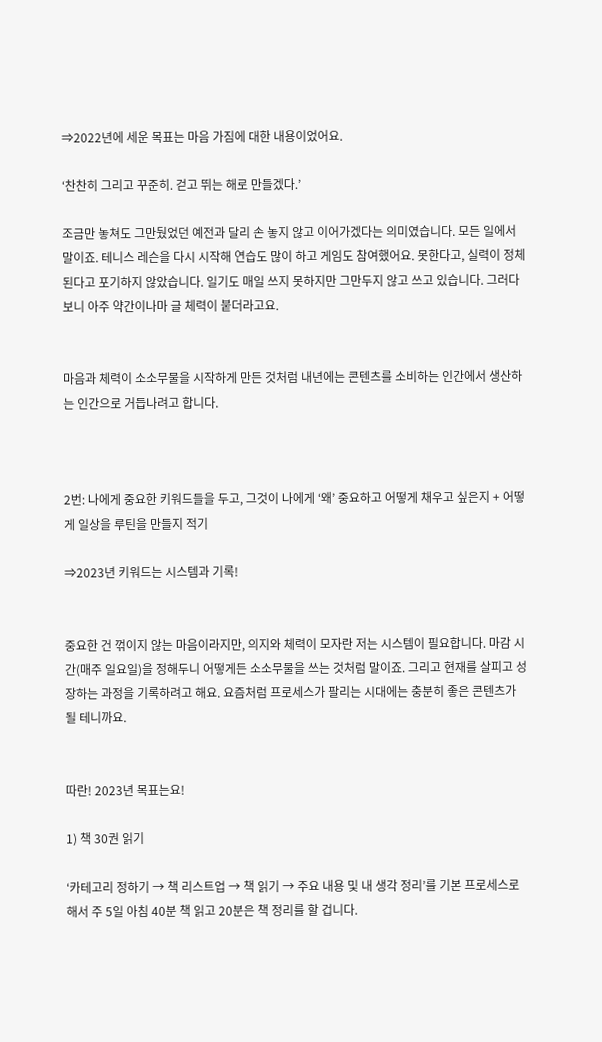⇒2022년에 세운 목표는 마음 가짐에 대한 내용이었어요.

‘찬찬히 그리고 꾸준히. 걷고 뛰는 해로 만들겠다.’

조금만 놓쳐도 그만뒀었던 예전과 달리 손 놓지 않고 이어가겠다는 의미였습니다. 모든 일에서 말이죠. 테니스 레슨을 다시 시작해 연습도 많이 하고 게임도 참여했어요. 못한다고, 실력이 정체된다고 포기하지 않았습니다. 일기도 매일 쓰지 못하지만 그만두지 않고 쓰고 있습니다. 그러다 보니 아주 약간이나마 글 체력이 붙더라고요.


마음과 체력이 소소무물을 시작하게 만든 것처럼 내년에는 콘텐츠를 소비하는 인간에서 생산하는 인간으로 거듭나려고 합니다.



2번: 나에게 중요한 키워드들을 두고, 그것이 나에게 ‘왜’ 중요하고 어떻게 채우고 싶은지 + 어떻게 일상을 루틴을 만들지 적기

⇒2023년 키워드는 시스템과 기록!


중요한 건 꺾이지 않는 마음이라지만, 의지와 체력이 모자란 저는 시스템이 필요합니다. 마감 시간(매주 일요일)을 정해두니 어떻게든 소소무물을 쓰는 것처럼 말이죠. 그리고 현재를 살피고 성장하는 과정을 기록하려고 해요. 요즘처럼 프로세스가 팔리는 시대에는 충분히 좋은 콘텐츠가 될 테니까요.


따란! 2023년 목표는요!

1) 책 30권 읽기

‘카테고리 정하기 → 책 리스트업 → 책 읽기 → 주요 내용 및 내 생각 정리’를 기본 프로세스로 해서 주 5일 아침 40분 책 읽고 20분은 책 정리를 할 겁니다.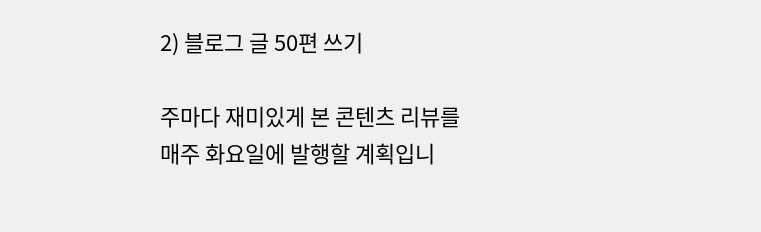2) 블로그 글 50편 쓰기

주마다 재미있게 본 콘텐츠 리뷰를 매주 화요일에 발행할 계획입니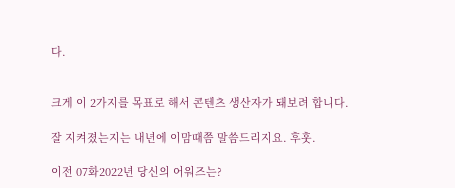다.


크게 이 2가지를 목표로 해서 콘텐츠 생산자가 돼보려 합니다.

잘 지켜졌는지는 내년에 이맘때쯤 말씀드리지요. 후훗.

이전 07화2022년 당신의 어워즈는?